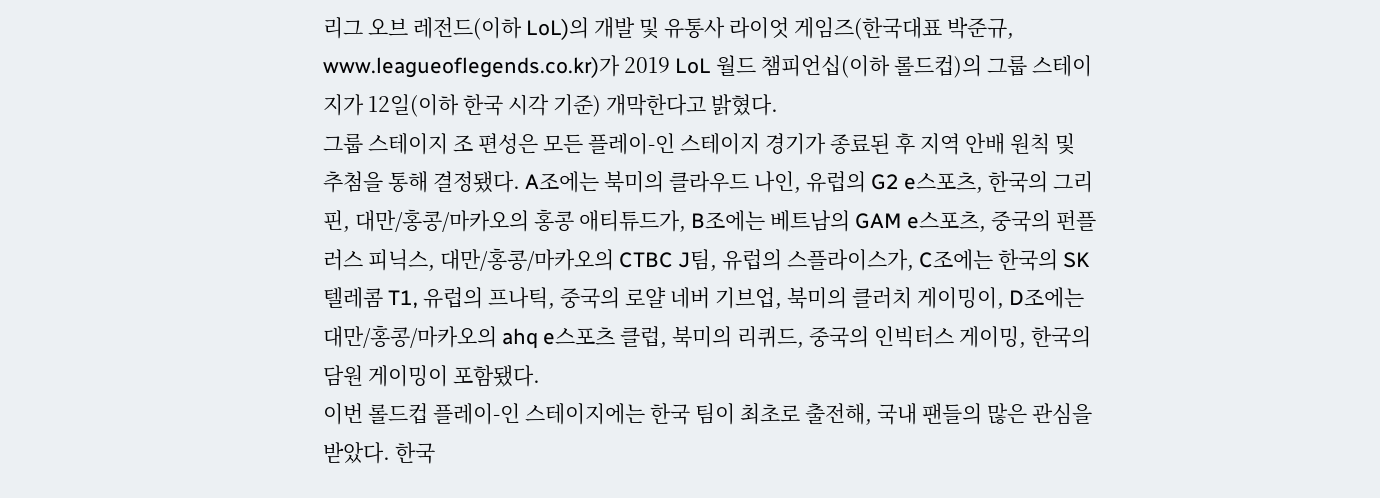리그 오브 레전드(이하 LoL)의 개발 및 유통사 라이엇 게임즈(한국대표 박준규, www.leagueoflegends.co.kr)가 2019 LoL 월드 챔피언십(이하 롤드컵)의 그룹 스테이지가 12일(이하 한국 시각 기준) 개막한다고 밝혔다.
그룹 스테이지 조 편성은 모든 플레이-인 스테이지 경기가 종료된 후 지역 안배 원칙 및 추첨을 통해 결정됐다. A조에는 북미의 클라우드 나인, 유럽의 G2 e스포츠, 한국의 그리핀, 대만/홍콩/마카오의 홍콩 애티튜드가, B조에는 베트남의 GAM e스포츠, 중국의 펀플러스 피닉스, 대만/홍콩/마카오의 CTBC J팀, 유럽의 스플라이스가, C조에는 한국의 SK텔레콤 T1, 유럽의 프나틱, 중국의 로얄 네버 기브업, 북미의 클러치 게이밍이, D조에는 대만/홍콩/마카오의 ahq e스포츠 클럽, 북미의 리퀴드, 중국의 인빅터스 게이밍, 한국의 담원 게이밍이 포함됐다.
이번 롤드컵 플레이-인 스테이지에는 한국 팀이 최초로 출전해, 국내 팬들의 많은 관심을 받았다. 한국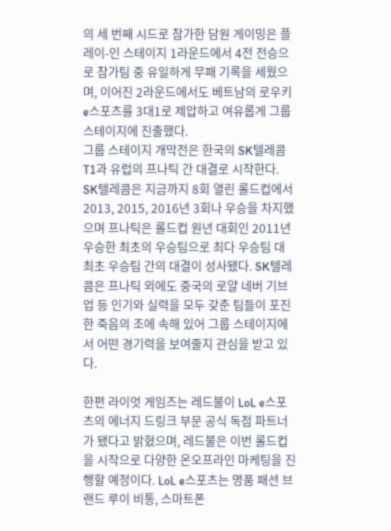의 세 번째 시드로 참가한 담원 게이밍은 플레이-인 스테이지 1라운드에서 4전 전승으로 참가팀 중 유일하게 무패 기록을 세웠으며, 이어진 2라운드에서도 베트남의 로우키 e스포츠를 3대1로 제압하고 여유롭게 그룹 스테이지에 진출했다.
그룹 스테이지 개막전은 한국의 SK텔레콤 T1과 유럽의 프나틱 간 대결로 시작한다. SK텔레콤은 지금까지 8회 열린 롤드컵에서 2013, 2015, 2016년 3회나 우승을 차지했으며 프나틱은 롤드컵 원년 대회인 2011년 우승한 최초의 우승팀으로 최다 우승팀 대 최초 우승팀 간의 대결이 성사됐다. SK텔레콤은 프나틱 외에도 중국의 로얄 네버 기브업 등 인기와 실력을 모두 갖춘 팀들이 포진한 죽음의 조에 속해 있어 그룹 스테이지에서 어떤 경기력을 보여줄지 관심을 받고 있다.

한편 라이엇 게임즈는 레드불이 LoL e스포츠의 에너지 드링크 부문 공식 독점 파트너가 됐다고 밝혔으며, 레드불은 이번 롤드컵을 시작으로 다양한 온오프라인 마케팅을 진행할 예정이다. LoL e스포츠는 명품 패션 브랜드 루이 비통, 스마트폰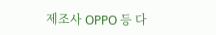제조사 OPPO 등 다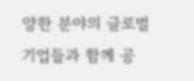양한 분야의 글로벌 기업들과 함께 공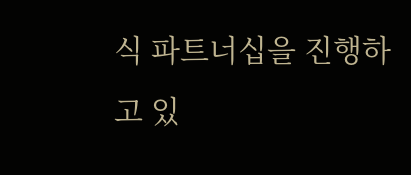식 파트너십을 진행하고 있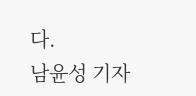다.
남윤성 기자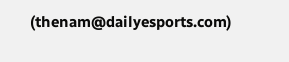(thenam@dailyesports.com)